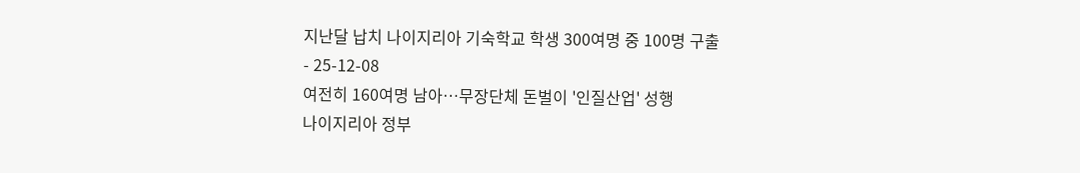지난달 납치 나이지리아 기숙학교 학생 300여명 중 100명 구출
- 25-12-08
여전히 160여명 남아…무장단체 돈벌이 '인질산업' 성행
나이지리아 정부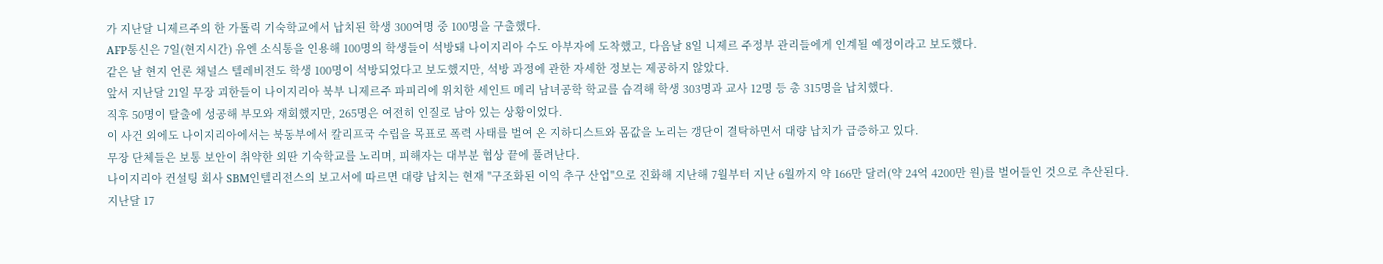가 지난달 니제르주의 한 가톨릭 기숙학교에서 납치된 학생 300여명 중 100명을 구출했다.
AFP통신은 7일(현지시간) 유엔 소식통을 인용해 100명의 학생들이 석방돼 나이지리아 수도 아부자에 도착했고, 다음날 8일 니제르 주정부 관리들에게 인계될 예정이라고 보도했다.
같은 날 현지 언론 채널스 텔레비전도 학생 100명이 석방되었다고 보도했지만, 석방 과정에 관한 자세한 정보는 제공하지 않았다.
앞서 지난달 21일 무장 괴한들이 나이지리아 북부 니제르주 파피리에 위치한 세인트 메리 남녀공학 학교를 습격해 학생 303명과 교사 12명 등 총 315명을 납치했다.
직후 50명이 탈출에 성공해 부모와 재회했지만, 265명은 여전히 인질로 남아 있는 상황이었다.
이 사건 외에도 나이지리아에서는 북동부에서 칼리프국 수립을 목표로 폭력 사태를 벌여 온 지하디스트와 몸값을 노리는 갱단이 결탁하면서 대량 납치가 급증하고 있다.
무장 단체들은 보통 보안이 취약한 외딴 기숙학교를 노리며, 피해자는 대부분 협상 끝에 풀려난다.
나이지리아 컨설팅 회사 SBM인텔리전스의 보고서에 따르면 대량 납치는 현재 "구조화된 이익 추구 산업"으로 진화해 지난해 7월부터 지난 6월까지 약 166만 달러(약 24억 4200만 원)를 벌어들인 것으로 추산된다.
지난달 17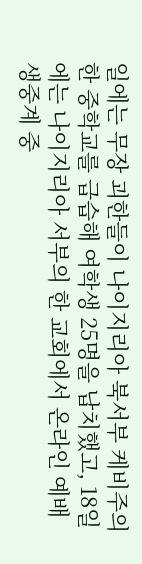일에는 무장 괴한들이 나이지리아 북서부 케비주의 한 중학교를 급습해 여학생 25명을 납치했고, 18일에는 나이지리아 서부의 한 교회에서 온라인 예배 생중계 중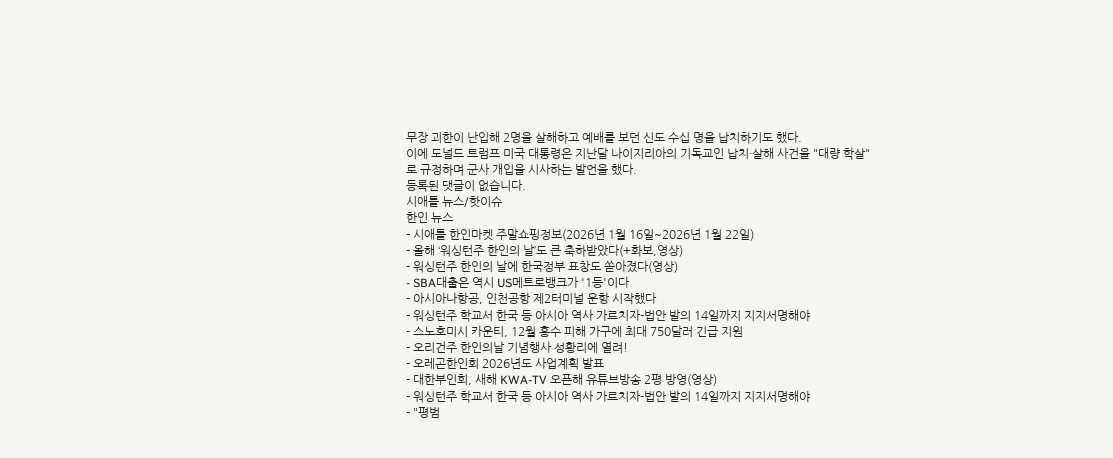무장 괴한이 난입해 2명을 살해하고 예배를 보던 신도 수십 명을 납치하기도 했다.
이에 도널드 트럼프 미국 대통령은 지난달 나이지리아의 기독교인 납치·살해 사건을 "대량 학살"로 규정하며 군사 개입을 시사하는 발언을 했다.
등록된 댓글이 없습니다.
시애틀 뉴스/핫이슈
한인 뉴스
- 시애틀 한인마켓 주말쇼핑정보(2026년 1월 16일~2026년 1월 22일)
- 올해 ‘워싱턴주 한인의 날’도 큰 축하받았다(+화보,영상)
- 워싱턴주 한인의 날에 한국정부 표창도 쏟아졌다(영상)
- SBA대출은 역시 US메트로뱅크가 '1등'이다
- 아시아나항공, 인천공항 제2터미널 운항 시작했다
- 워싱턴주 학교서 한국 등 아시아 역사 가르치자-법안 발의 14일까지 지지서명해야
- 스노호미시 카운티, 12월 홍수 피해 가구에 최대 750달러 긴급 지원
- 오리건주 한인의날 기념행사 성황리에 열려!
- 오레곤한인회 2026년도 사업계획 발표
- 대한부인회, 새해 KWA-TV 오픈해 유튜브방송 2평 방영(영상)
- 워싱턴주 학교서 한국 등 아시아 역사 가르치자-법안 발의 14일까지 지지서명해야
- "평범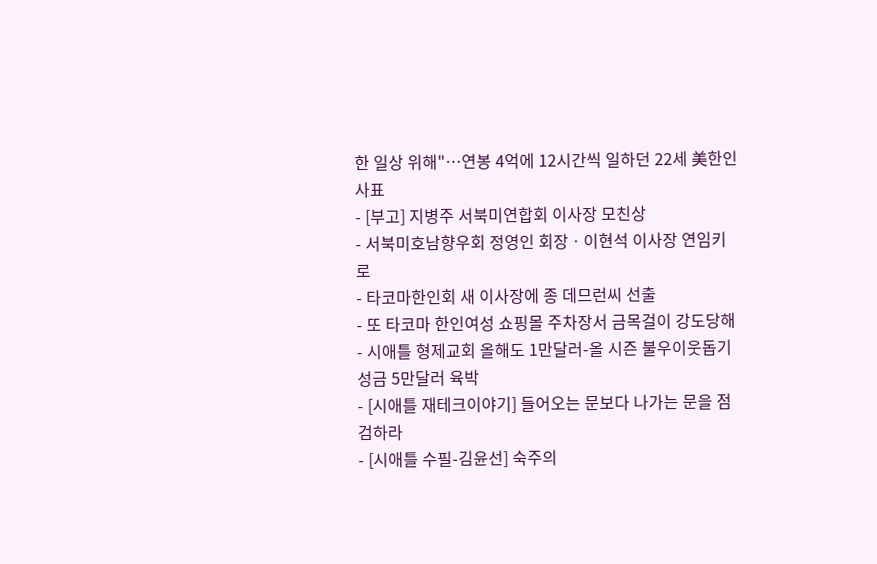한 일상 위해"…연봉 4억에 12시간씩 일하던 22세 美한인 사표
- [부고] 지병주 서북미연합회 이사장 모친상
- 서북미호남향우회 정영인 회장ㆍ이현석 이사장 연임키로
- 타코마한인회 새 이사장에 종 데므런씨 선출
- 또 타코마 한인여성 쇼핑몰 주차장서 금목걸이 강도당해
- 시애틀 형제교회 올해도 1만달러-올 시즌 불우이웃돕기 성금 5만달러 육박
- [시애틀 재테크이야기] 들어오는 문보다 나가는 문을 점검하라
- [시애틀 수필-김윤선] 숙주의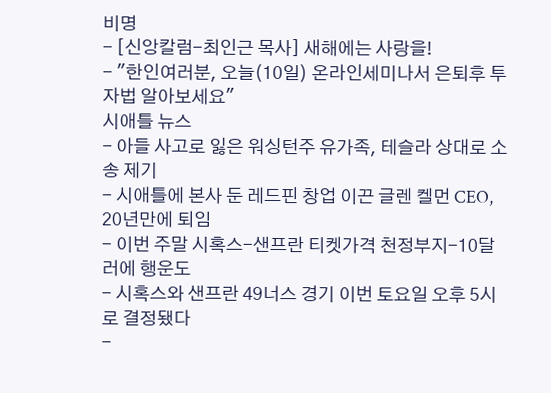비명
- [신앙칼럼-최인근 목사] 새해에는 사랑을!
- "한인여러분, 오늘(10일) 온라인세미나서 은퇴후 투자법 알아보세요"
시애틀 뉴스
- 아들 사고로 잃은 워싱턴주 유가족, 테슬라 상대로 소송 제기
- 시애틀에 본사 둔 레드핀 창업 이끈 글렌 켈먼 CEO, 20년만에 퇴임
- 이번 주말 시혹스-샌프란 티켓가격 천정부지-10달러에 행운도
- 시혹스와 샌프란 49너스 경기 이번 토요일 오후 5시로 결정됐다
-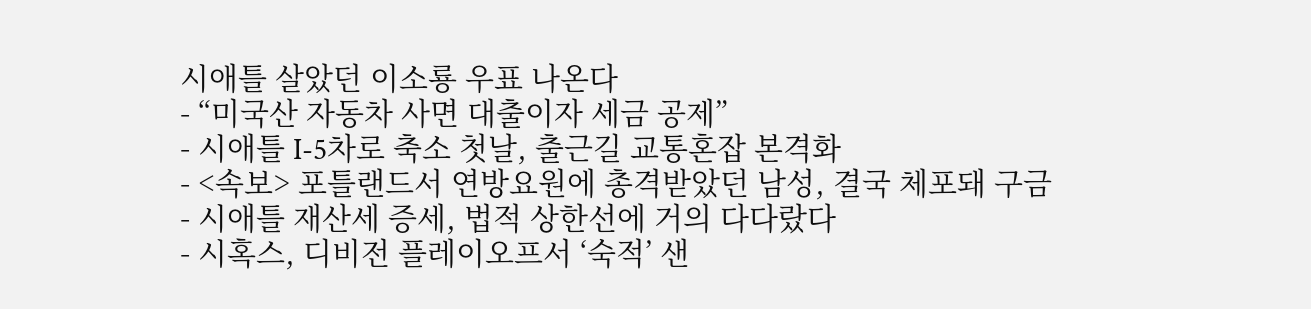시애틀 살았던 이소룡 우표 나온다
- “미국산 자동차 사면 대출이자 세금 공제”
- 시애틀 I-5차로 축소 첫날, 출근길 교통혼잡 본격화
- <속보> 포틀랜드서 연방요원에 총격받았던 남성, 결국 체포돼 구금
- 시애틀 재산세 증세, 법적 상한선에 거의 다다랐다
- 시혹스, 디비전 플레이오프서 ‘숙적’ 샌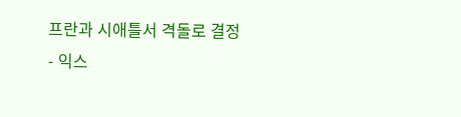프란과 시애틀서 격돌로 결정
- 익스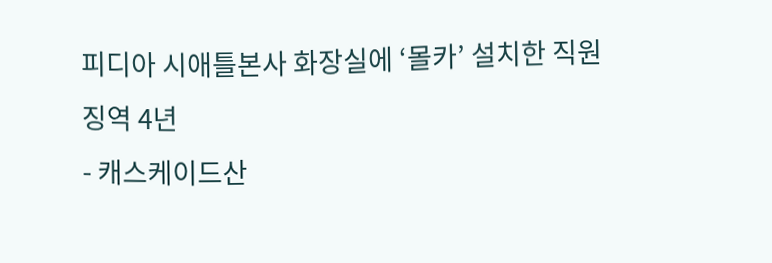피디아 시애틀본사 화장실에 ‘몰카’ 설치한 직원 징역 4년
- 캐스케이드산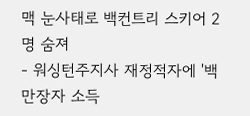맥 눈사태로 백컨트리 스키어 2명 숨져
- 워싱턴주지사 재정적자에 '백만장자 소득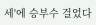세'에 승부수 걸었다